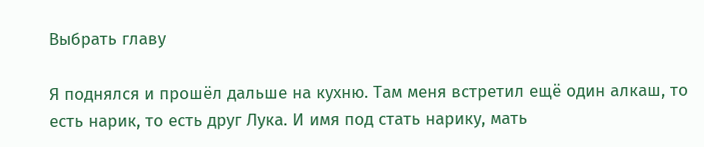Выбрать главу

Я поднялся и прошёл дальше на кухню. Там меня встретил ещё один алкаш, то есть нарик, то есть друг Лука. И имя под стать нарику, мать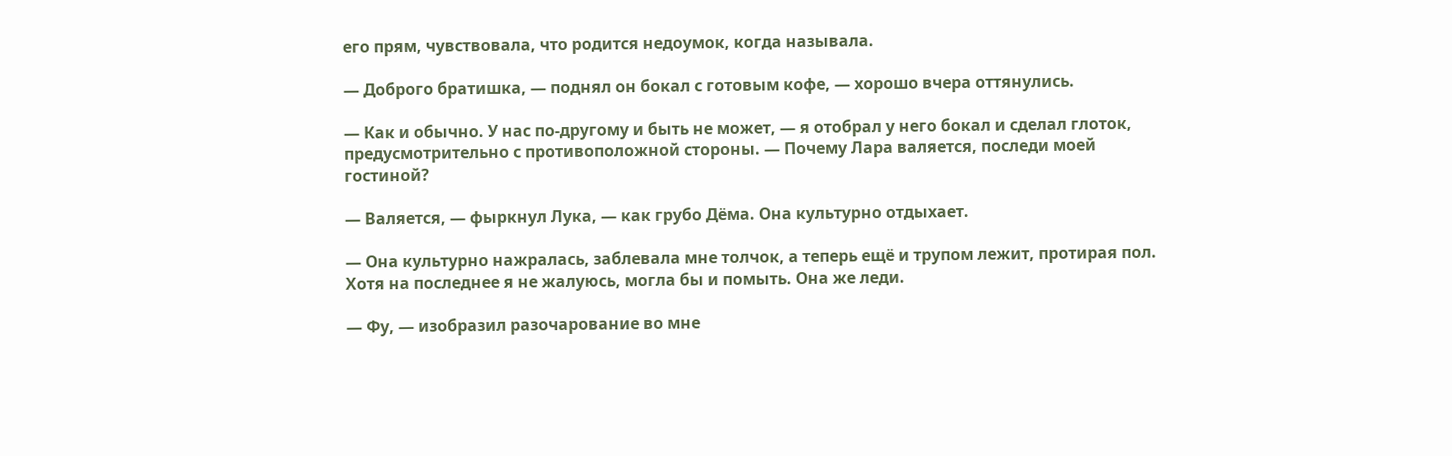его прям, чувствовала, что родится недоумок, когда называла.

— Доброго братишка, — поднял он бокал с готовым кофе, — хорошо вчера оттянулись.

— Как и обычно. У нас по-другому и быть не может, — я отобрал у него бокал и сделал глоток, предусмотрительно с противоположной стороны. — Почему Лара валяется, последи моей гостиной?

— Валяется, — фыркнул Лука, — как грубо Дёма. Она культурно отдыхает.

— Она культурно нажралась, заблевала мне толчок, а теперь ещё и трупом лежит, протирая пол. Хотя на последнее я не жалуюсь, могла бы и помыть. Она же леди.

— Фу, — изобразил разочарование во мне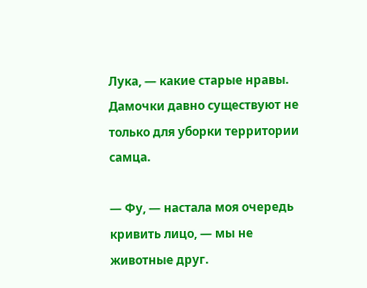Лука, — какие старые нравы. Дамочки давно существуют не только для уборки территории самца.

— Фу, — настала моя очередь кривить лицо, — мы не животные друг.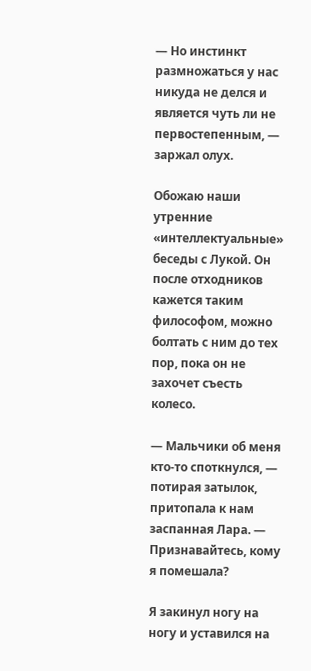— Но инстинкт размножаться у нас никуда не делся и является чуть ли не первостепенным, — заржал олух.

Обожаю наши утренние «интеллектуальные» беседы с Лукой. Он после отходников кажется таким философом, можно болтать с ним до тех пор, пока он не захочет съесть колесо.

— Мальчики об меня кто-то споткнулся, — потирая затылок, притопала к нам заспанная Лара. — Признавайтесь, кому я помешала?

Я закинул ногу на ногу и уставился на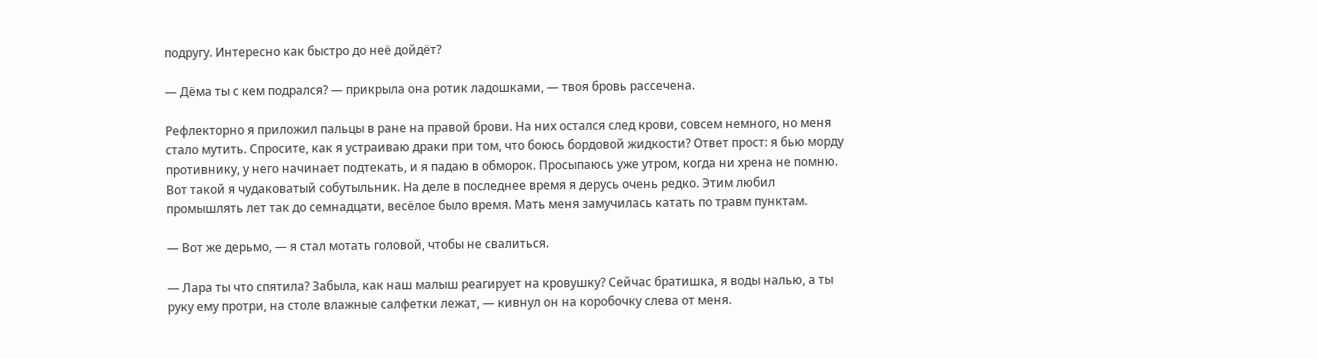подругу. Интересно как быстро до неё дойдёт?

— Дёма ты с кем подрался? — прикрыла она ротик ладошками, — твоя бровь рассечена.

Рефлекторно я приложил пальцы в ране на правой брови. На них остался след крови, совсем немного, но меня стало мутить. Спросите, как я устраиваю драки при том, что боюсь бордовой жидкости? Ответ прост: я бью морду противнику, у него начинает подтекать, и я падаю в обморок. Просыпаюсь уже утром, когда ни хрена не помню. Вот такой я чудаковатый собутыльник. На деле в последнее время я дерусь очень редко. Этим любил промышлять лет так до семнадцати, весёлое было время. Мать меня замучилась катать по травм пунктам.

— Вот же дерьмо, — я стал мотать головой, чтобы не свалиться.

— Лара ты что спятила? Забыла, как наш малыш реагирует на кровушку? Сейчас братишка, я воды налью, а ты руку ему протри, на столе влажные салфетки лежат, — кивнул он на коробочку слева от меня.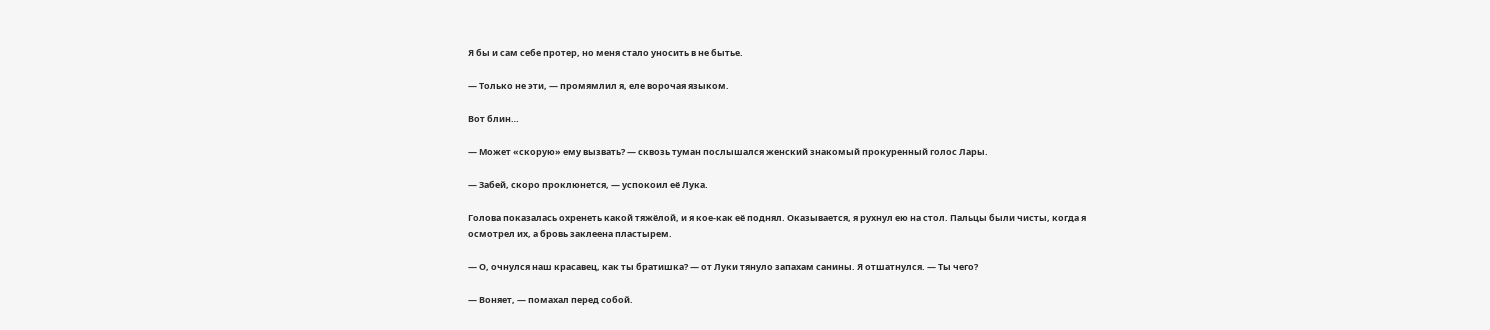Я бы и сам себе протер, но меня стало уносить в не бытье.

— Только не эти, — промямлил я, еле ворочая языком.

Вот блин…

— Может «скорую» ему вызвать? — сквозь туман послышался женский знакомый прокуренный голос Лары.

— Забей, скоро проклюнется, — успокоил её Лука.

Голова показалась охренеть какой тяжёлой, и я кое-как её поднял. Оказывается, я рухнул ею на стол. Пальцы были чисты, когда я осмотрел их, а бровь заклеена пластырем.

— О, очнулся наш красавец, как ты братишка? — от Луки тянуло запахам санины. Я отшатнулся. — Ты чего?

— Воняет, — помахал перед собой.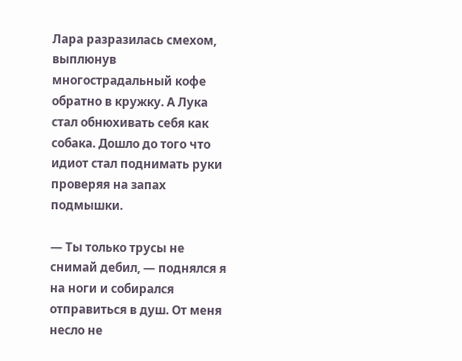Лара разразилась смехом, выплюнув многострадальный кофе обратно в кружку. А Лука стал обнюхивать себя как собака. Дошло до того что идиот стал поднимать руки проверяя на запах подмышки.

— Ты только трусы не снимай дебил, — поднялся я на ноги и собирался отправиться в душ. От меня несло не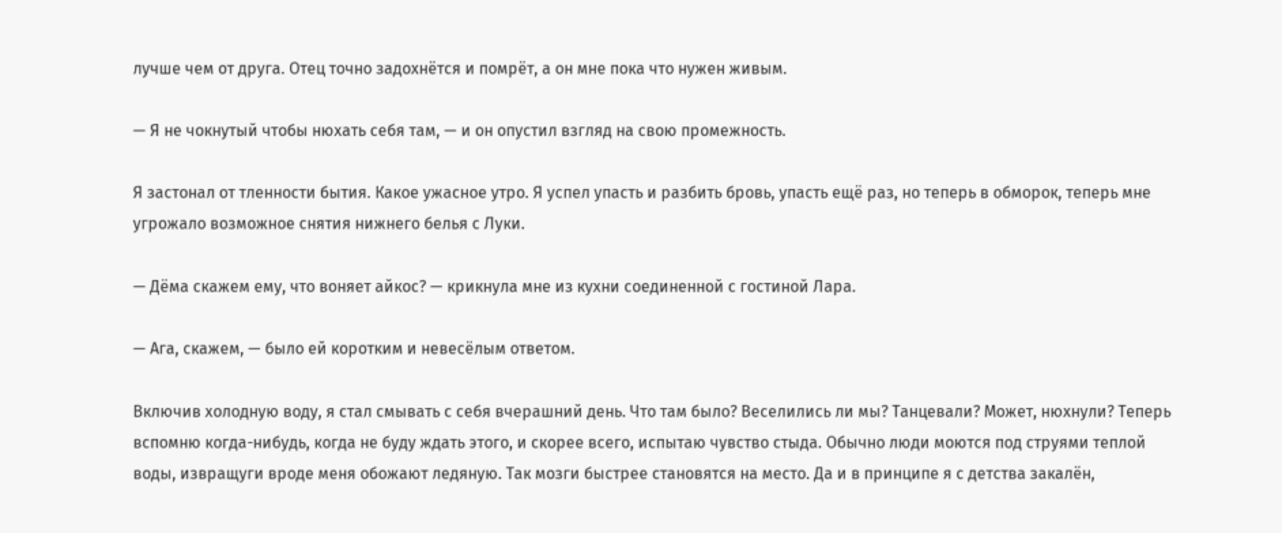лучше чем от друга. Отец точно задохнётся и помрёт, а он мне пока что нужен живым.

— Я не чокнутый чтобы нюхать себя там, — и он опустил взгляд на свою промежность.

Я застонал от тленности бытия. Какое ужасное утро. Я успел упасть и разбить бровь, упасть ещё раз, но теперь в обморок, теперь мне угрожало возможное снятия нижнего белья с Луки.

— Дёма скажем ему, что воняет айкос? — крикнула мне из кухни соединенной с гостиной Лара.

— Ага, скажем, — было ей коротким и невесёлым ответом.

Включив холодную воду, я стал смывать с себя вчерашний день. Что там было? Веселились ли мы? Танцевали? Может, нюхнули? Теперь вспомню когда-нибудь, когда не буду ждать этого, и скорее всего, испытаю чувство стыда. Обычно люди моются под струями теплой воды, извращуги вроде меня обожают ледяную. Так мозги быстрее становятся на место. Да и в принципе я с детства закалён,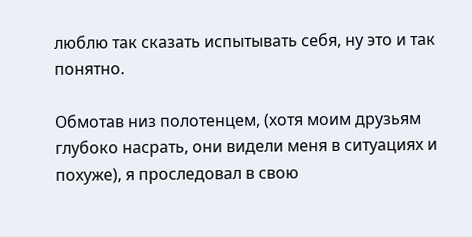люблю так сказать испытывать себя, ну это и так понятно.

Обмотав низ полотенцем, (хотя моим друзьям глубоко насрать, они видели меня в ситуациях и похуже), я проследовал в свою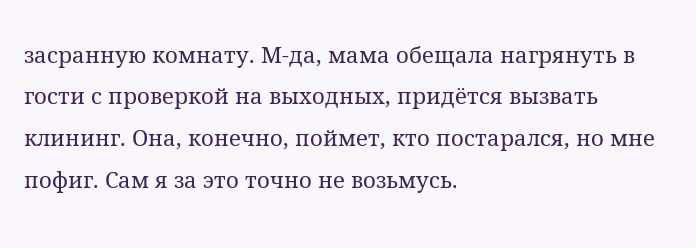засранную комнату. М-да, мама обещала нагрянуть в гости с проверкой на выходных, придётся вызвать клининг. Она, конечно, поймет, кто постарался, но мне пофиг. Сам я за это точно не возьмусь.